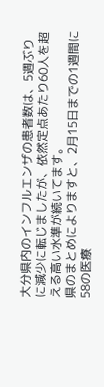大分県内のインフルエンザの患者数は、5週ぶりに減少に転じましたが、依然定点あたり60人を超える高い水準が続いてます。
県のまとめによりますと、2月15日までの1週間に58の医療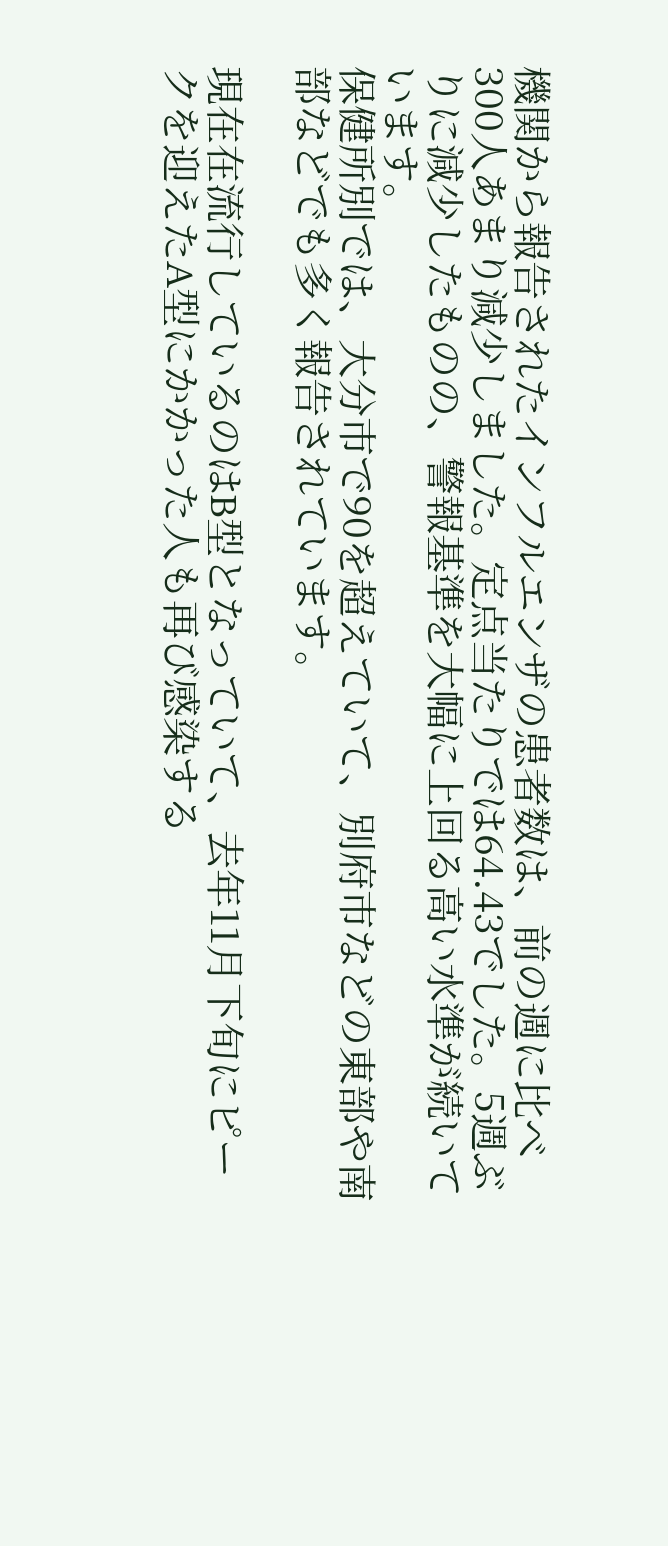機関から報告されたインフルエンザの患者数は、前の週に比べ300人あまり減少しました。定点当たりでは64.43でした。5週ぶりに減少したものの、警報基準を大幅に上回る高い水準が続いています。
保健所別では、大分市で90を超えていて、別府市などの東部や南部などでも多く報告されています。

現在在流行しているのはB型となっていて、去年11月下旬にピークを迎えたA型にかかった人も再び感染する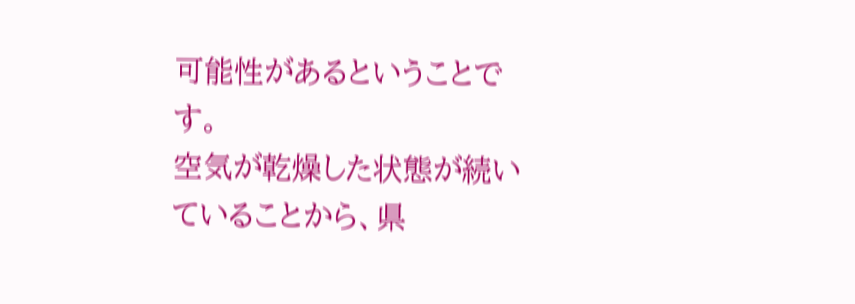可能性があるということです。
空気が乾燥した状態が続いていることから、県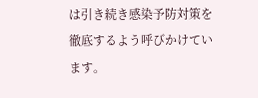は引き続き感染予防対策を徹底するよう呼びかけています。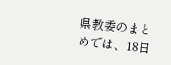県教委のまとめでは、18日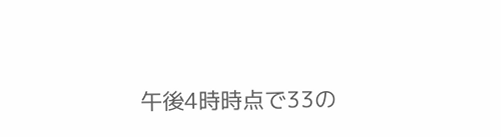午後4時時点で33の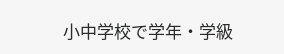小中学校で学年・学級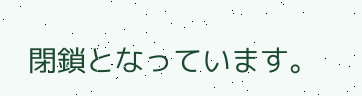閉鎖となっています。